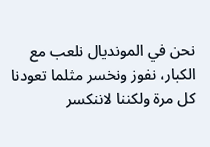نحن في المونديال نلعب مع الكبار، نفوز ونخسر مثلما تعودنا كل مرة ولكننا لاننكسر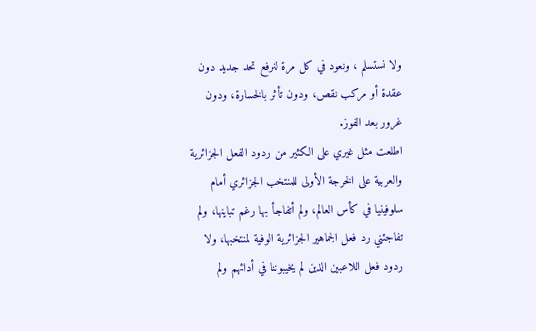ولا نستسلم ، ونعود في كل مرة لنرفع تحد جديد دون عقدة أو مركب نقص، ودون تأثر بالخسارة، ودون غرور بعد الفوز.
اطلعت مثل غيري على الكثير من ردود الفعل الجزائرية والعربية على الخرجة الأولى للمنتخب الجزائري أمام سلوفينيا في كأس العالم، ولم أتفاجأ بها رغم تباينها، ولم تفاجئني رد فعل الجماهير الجزائرية الوفية لمنتخبها، ولا ردود فعل اللاعبين الذين لم يخيبوننا في أدائهم ولم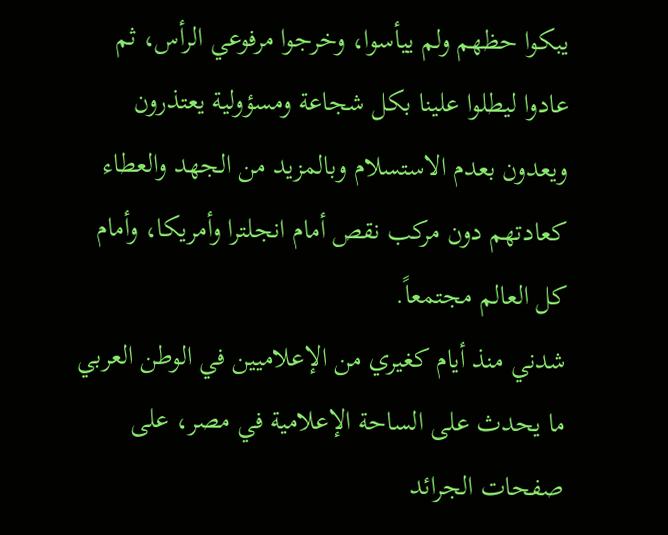يبكوا حظهم ولم ييأسوا، وخرجوا مرفوعي الرأس، ثم عادوا ليطلوا علينا بكل شجاعة ومسؤولية يعتذرون ويعدون بعدم الاستسلام وبالمزيد من الجهد والعطاء كعادتهم دون مركب نقص أمام انجلترا وأمريكا، وأمام كل العالم مجتمعاً.
شدني منذ أيام كغيري من الإعلاميين في الوطن العربي ما يحدث على الساحة الإعلامية في مصر، على صفحات الجرائد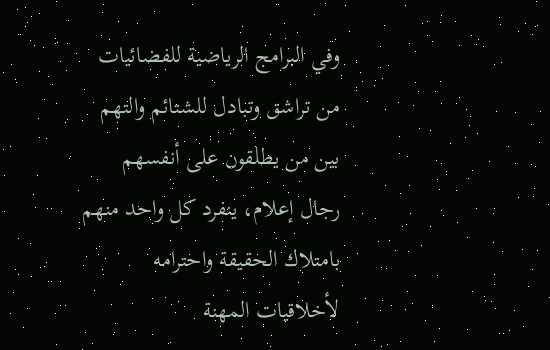وفي البرامج الرياضية للفضائيات من تراشق وتبادل للشتائم والتهم بين من يطلقون على أنفسهم رجال إعلام، ينفرد كل واحد منهم بامتلاك الحقيقة واحترامه لأخلاقيات المهنة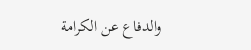والدفاع عن الكرامة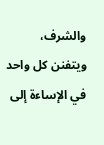والشرف، ويتفنن كل واحد في الإساءة إلى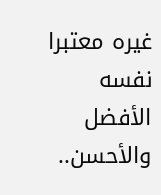غيره معتبرا نفسه الأفضل والأحسن..